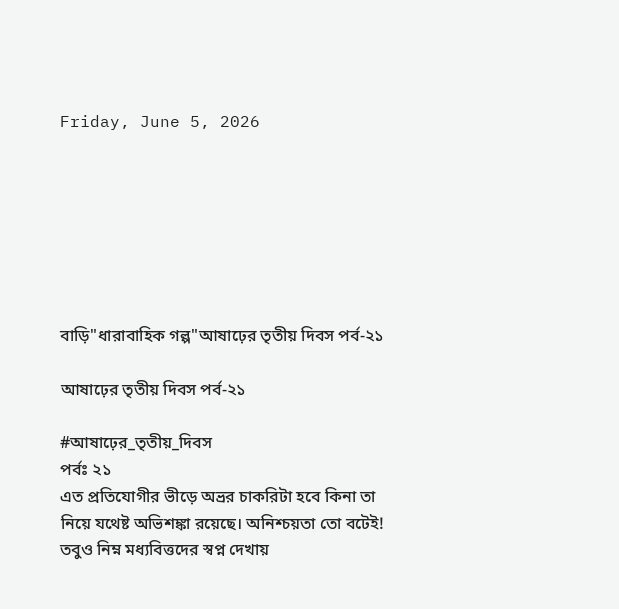Friday, June 5, 2026







বাড়ি"ধারাবাহিক গল্প"আষাঢ়ের তৃতীয় দিবস পর্ব-২১

আষাঢ়ের তৃতীয় দিবস পর্ব-২১

#আষাঢ়ের_তৃতীয়_দিবস
পর্বঃ ২১
এত প্রতিযোগীর ভীড়ে অভ্রর চাকরিটা হবে কিনা তা নিয়ে যথেষ্ট অভিশঙ্কা রয়েছে। অনিশ্চয়তা তো বটেই! তবুও নিম্ন মধ্যবিত্তদের স্বপ্ন দেখায়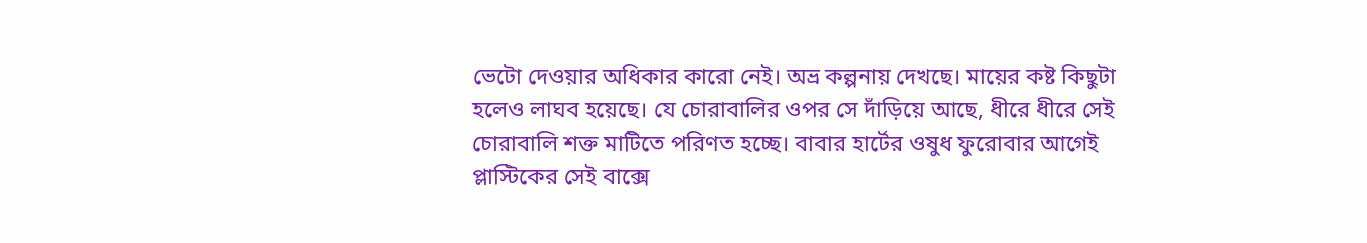ভেটো দেওয়ার অধিকার কারো নেই। অভ্র কল্পনায় দেখছে। মায়ের কষ্ট কিছুটা হলেও লাঘব হয়েছে। যে চোরাবালির ওপর সে দাঁড়িয়ে আছে, ধীরে ধীরে সেই চোরাবালি শক্ত মাটিতে পরিণত হচ্ছে। বাবার হার্টের ওষুধ ফুরোবার আগেই প্লাস্টিকের সেই বাক্সে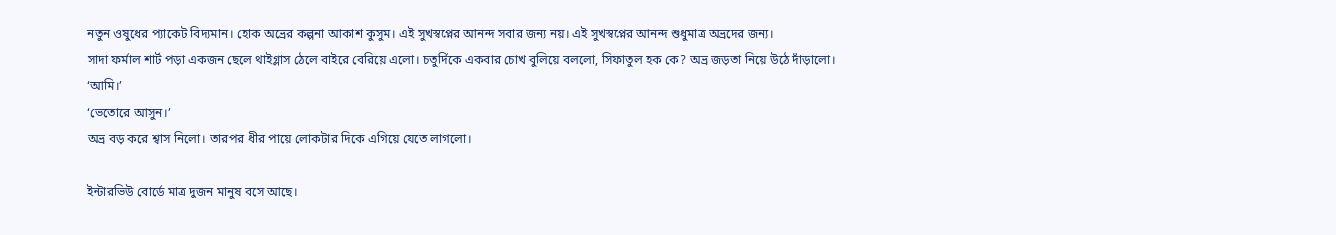নতুন ওষুধের প্যাকেট বিদ্যমান। হোক অভ্রের কল্পনা আকাশ কুসুম। এই সুখস্বপ্নের আনন্দ সবার জন্য নয়। এই সুখস্বপ্নের আনন্দ শুধুমাত্র অভ্রদের জন্য।
সাদা ফর্মাল শার্ট পড়া একজন ছেলে থাইগ্লাস ঠেলে বাইরে বেরিয়ে এলো। চতুর্দিকে একবার চোখ বুলিয়ে বললো, সিফাতুল হক কে? অভ্র জড়তা নিয়ে উঠে দাঁড়ালো।
‘আমি।’
‘ভেতোরে আসুন।’
অভ্র বড় করে শ্বাস নিলো। তারপর ধীর পায়ে লোকটার দিকে এগিয়ে যেতে লাগলো।

ইন্টারভিউ বোর্ডে মাত্র দুজন মানুষ বসে আছে।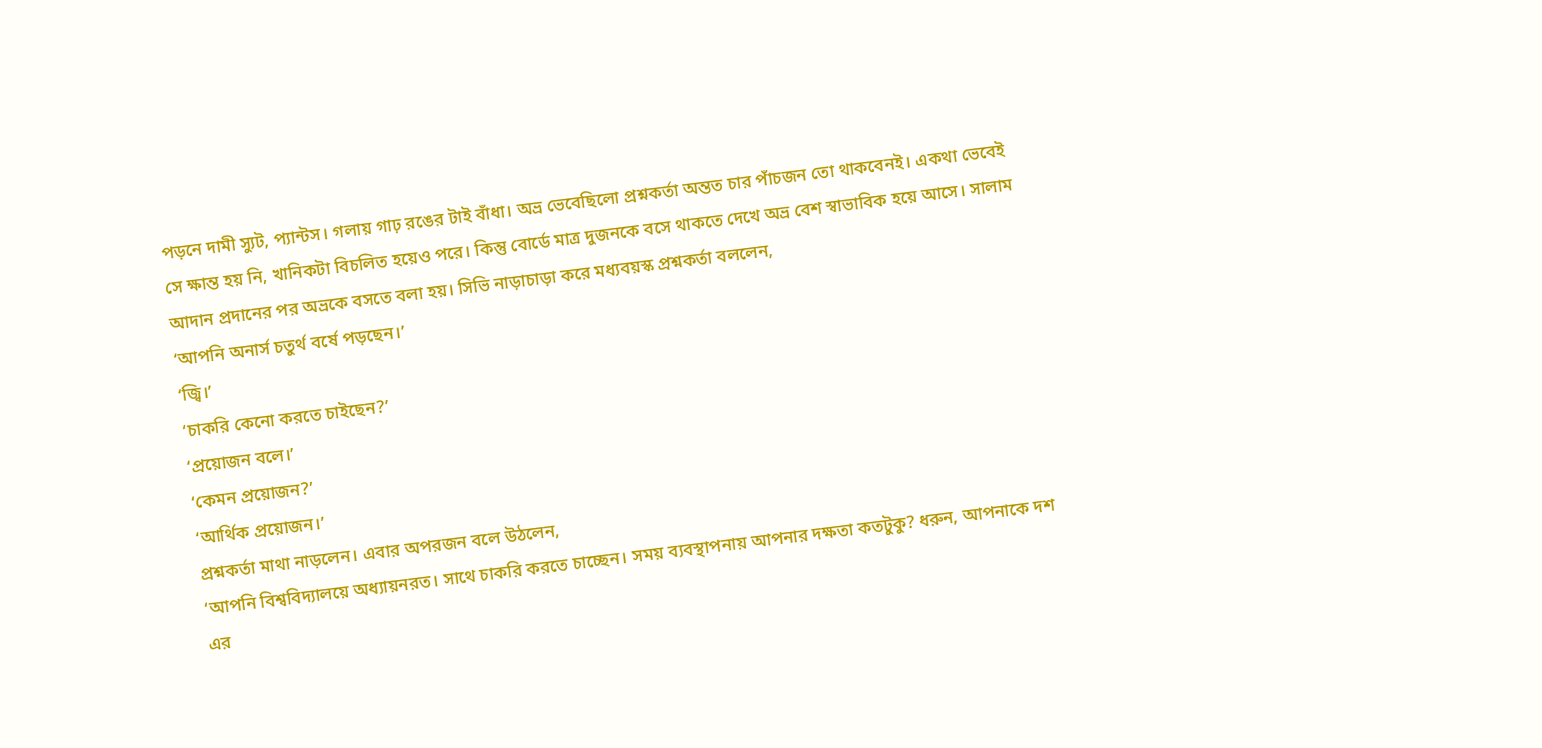পড়নে দামী স্যুট, প্যান্টস। গলায় গাঢ় রঙের টাই বাঁধা। অভ্র ভেবেছিলো প্রশ্নকর্তা অন্তত চার পাঁচজন তো থাকবেনই। একথা ভেবেই সে ক্ষান্ত হয় নি, খানিকটা বিচলিত হয়েও পরে। কিন্তু বোর্ডে মাত্র দুজনকে বসে থাকতে দেখে অভ্র বেশ স্বাভাবিক হয়ে আসে। সালাম আদান প্রদানের পর অভ্রকে বসতে বলা হয়। সিভি নাড়াচাড়া করে মধ্যবয়স্ক প্রশ্নকর্তা বললেন,
‘আপনি অনার্স চতুর্থ বর্ষে পড়ছেন।’
‘জ্বি।’
‘চাকরি কেনো করতে চাইছেন?’
‘প্রয়োজন বলে।’
‘কেমন প্রয়োজন?’
‘আর্থিক প্রয়োজন।’
প্রশ্নকর্তা মাথা নাড়লেন। এবার অপরজন বলে উঠলেন,
‘আপনি বিশ্ববিদ্যালয়ে অধ্যায়নরত। সাথে চাকরি করতে চাচ্ছেন। সময় ব্যবস্থাপনায় আপনার দক্ষতা কতটুকু? ধরুন, আপনাকে দশ এর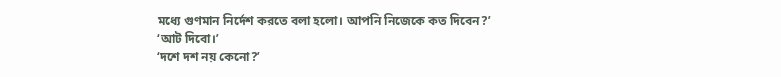মধ্যে গুণমান নির্দেশ করতে বলা হলো। আপনি নিজেকে কত দিবেন?’
‘আট দিবো।’
‘দশে দশ নয় কেনো?’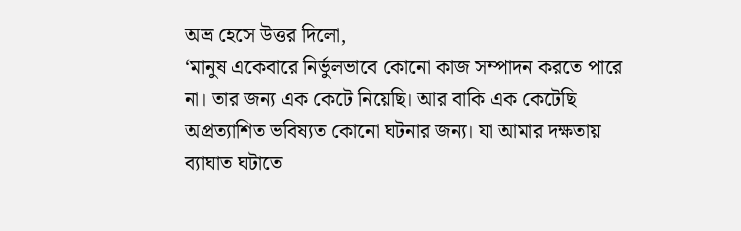অভ্র হেসে উত্তর দিলো,
‘মানুষ একেবারে নির্ভুলভাবে কোনো কাজ সম্পাদন করতে পারে না। তার জন্য এক কেটে নিয়েছি। আর বাকি এক কেটেছি অপ্রত্যাশিত ভবিষ্যত কোনো ঘটনার জন্য। যা আমার দক্ষতায় ব্যাঘাত ঘটাতে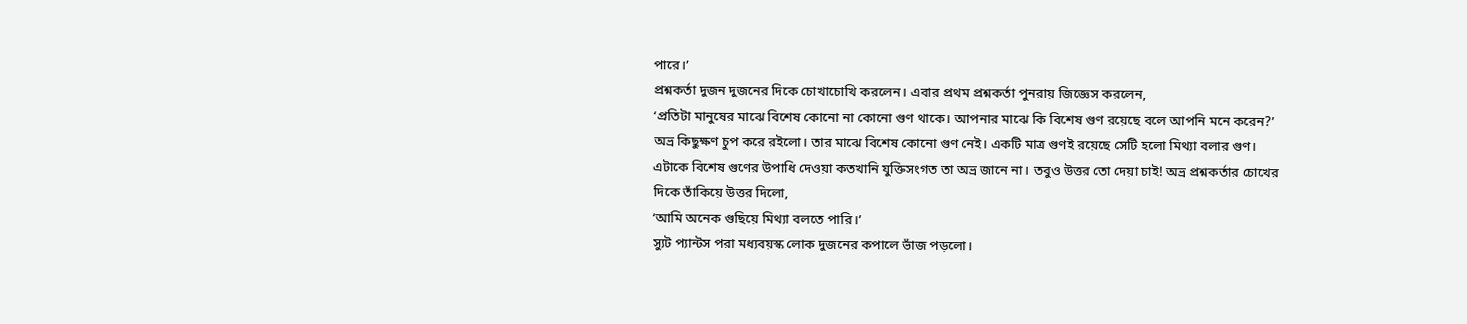পারে।’
প্রশ্নকর্তা দুজন দুজনের দিকে চোখাচোখি করলেন। এবার প্রথম প্রশ্নকর্তা পুনরায় জিজ্ঞেস করলেন,
‘প্রতিটা মানুষের মাঝে বিশেষ কোনো না কোনো গুণ থাকে। আপনার মাঝে কি বিশেষ গুণ রয়েছে বলে আপনি মনে করেন?’
অভ্র কিছুক্ষণ চুপ করে রইলো। তার মাঝে বিশেষ কোনো গুণ নেই। একটি মাত্র গুণই রয়েছে সেটি হলো মিথ্যা বলার গুণ। এটাকে বিশেষ গুণের উপাধি দেওয়া কতখানি যুক্তিসংগত তা অভ্র জানে না। তবুও উত্তর তো দেয়া চাই! অভ্র প্রশ্নকর্তার চোখের দিকে তাঁকিয়ে উত্তর দিলো,
‘আমি অনেক গুছিয়ে মিথ্যা বলতে পারি।’
স্যুট প্যান্টস পরা মধ্যবয়স্ক লোক দুজনের কপালে ভাঁজ পড়লো।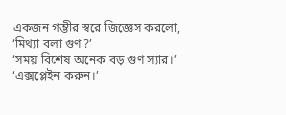একজন গম্ভীর স্বরে জিজ্ঞেস করলো,
‘মিথ্যা বলা গুণ?’
‘সময় বিশেষ অনেক বড় গুণ স্যার।’
‘এক্সপ্লেইন করুন।’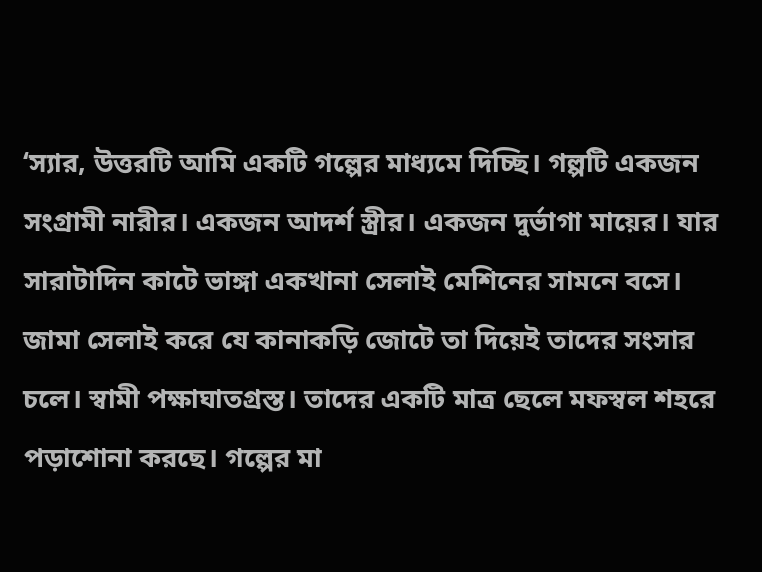‘স্যার, উত্তরটি আমি একটি গল্পের মাধ্যমে দিচ্ছি। গল্পটি একজন সংগ্রামী নারীর। একজন আদর্শ স্ত্রীর। একজন দুর্ভাগা মায়ের। যার সারাটাদিন কাটে ভাঙ্গা একখানা সেলাই মেশিনের সামনে বসে। জামা সেলাই করে যে কানাকড়ি জোটে তা দিয়েই তাদের সংসার চলে। স্বামী পক্ষাঘাতগ্রস্ত। তাদের একটি মাত্র ছেলে মফস্বল শহরে পড়াশোনা করছে। গল্পের মা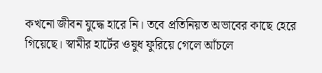কখনো জীবন যুদ্ধে হারে নি। তবে প্রতিনিয়ত অভাবের কাছে হেরে গিয়েছে। স্বামীর হার্টের ওষুধ ফুরিয়ে গেলে আঁচলে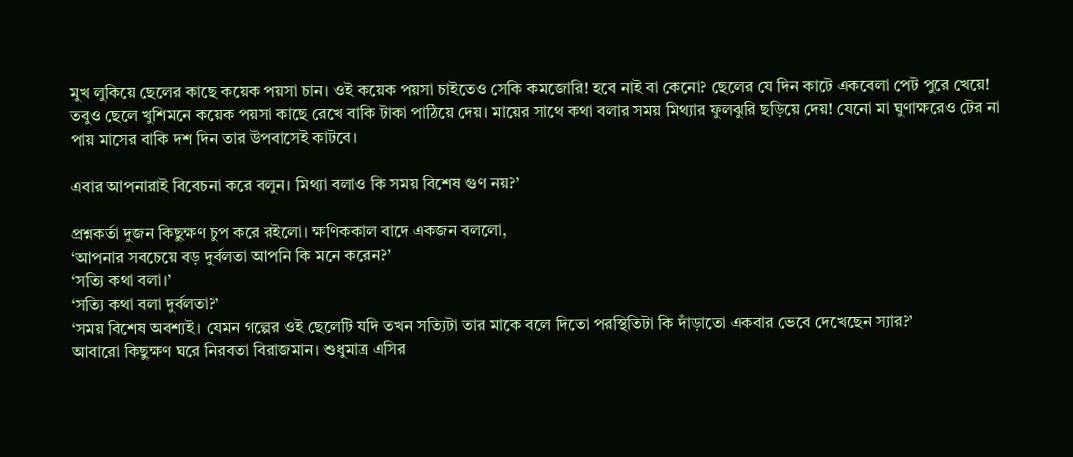মুখ লুকিয়ে ছেলের কাছে কয়েক পয়সা চান। ওই কয়েক পয়সা চাইতেও সেকি কমজোরি! হবে নাই বা কেনো? ছেলের যে দিন কাটে একবেলা পেট পুরে খেয়ে! তবুও ছেলে খুশিমনে কয়েক পয়সা কাছে রেখে বাকি টাকা পাঠিয়ে দেয়। মায়ের সাথে কথা বলার সময় মিথ্যার ফুলঝুরি ছড়িয়ে দেয়! যেনো মা ঘুণাক্ষরেও টের না পায় মাসের বাকি দশ দিন তার উপবাসেই কাটবে।

এবার আপনারাই বিবেচনা করে বলুন। মিথ্যা বলাও কি সময় বিশেষ গুণ নয়?’

প্রশ্নকর্তা দুজন কিছুক্ষণ চুপ করে রইলো। ক্ষণিককাল বাদে একজন বললো,
‘আপনার সবচেয়ে বড় দুর্বলতা আপনি কি মনে করেন?’
‘সত্যি কথা বলা।’
‘সত্যি কথা বলা দুর্বলতা?’
‘সময় বিশেষ অবশ্যই। যেমন গল্পের ওই ছেলেটি যদি তখন সত্যিটা তার মাকে বলে দিতো পরস্থিতিটা কি দাঁড়াতো একবার ভেবে দেখেছেন স্যার?’
আবারো কিছুক্ষণ ঘরে নিরবতা বিরাজমান। শুধুমাত্র এসির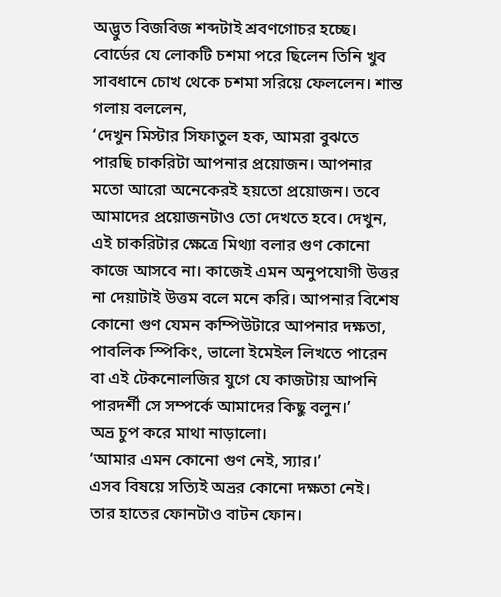অদ্ভুত বিজবিজ শব্দটাই শ্রবণগোচর হচ্ছে। বোর্ডের যে লোকটি চশমা পরে ছিলেন তিনি খুব সাবধানে চোখ থেকে চশমা সরিয়ে ফেললেন। শান্ত গলায় বললেন,
‘দেখুন মিস্টার সিফাতুল হক, আমরা বুঝতে পারছি চাকরিটা আপনার প্রয়োজন। আপনার মতো আরো অনেকেরই হয়তো প্রয়োজন। তবে আমাদের প্রয়োজনটাও তো দেখতে হবে। দেখুন, এই চাকরিটার ক্ষেত্রে মিথ্যা বলার গুণ কোনো কাজে আসবে না। কাজেই এমন অনুপযোগী উত্তর না দেয়াটাই উত্তম বলে মনে করি। আপনার বিশেষ কোনো গুণ যেমন কম্পিউটারে আপনার দক্ষতা, পাবলিক স্পিকিং, ভালো ইমেইল লিখতে পারেন বা এই টেকনোলজির যুগে যে কাজটায় আপনি পারদর্শী সে সম্পর্কে আমাদের কিছু বলুন।’
অভ্র চুপ করে মাথা নাড়ালো।
‘আমার এমন কোনো গুণ নেই, স্যার।’
এসব বিষয়ে সত্যিই অভ্রর কোনো দক্ষতা নেই। তার হাতের ফোনটাও বাটন ফোন।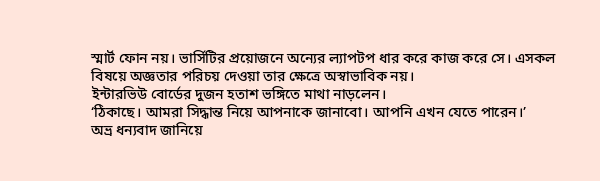স্মার্ট ফোন নয়। ভার্সিটির প্রয়োজনে অন্যের ল্যাপটপ ধার করে কাজ করে সে। এসকল বিষয়ে অজ্ঞতার পরিচয় দেওয়া তার ক্ষেত্রে অস্বাভাবিক নয়।
ইন্টারভিউ বোর্ডের দুজন হতাশ ভঙ্গিতে মাথা নাড়লেন।
‘ঠিকাছে। আমরা সিদ্ধান্ত নিয়ে আপনাকে জানাবো। আপনি এখন যেতে পারেন।’
অভ্র ধন্যবাদ জানিয়ে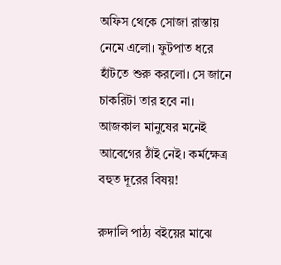অফিস থেকে সোজা রাস্তায় নেমে এলো। ফুটপাত ধরে হাঁটতে শুরু করলো। সে জানে চাকরিটা তার হবে না। আজকাল মানুষের মনেই আবেগের ঠাঁই নেই। কর্মক্ষেত্র বহুত দূরের বিষয়!

রুদালি পাঠ্য বইয়ের মাঝে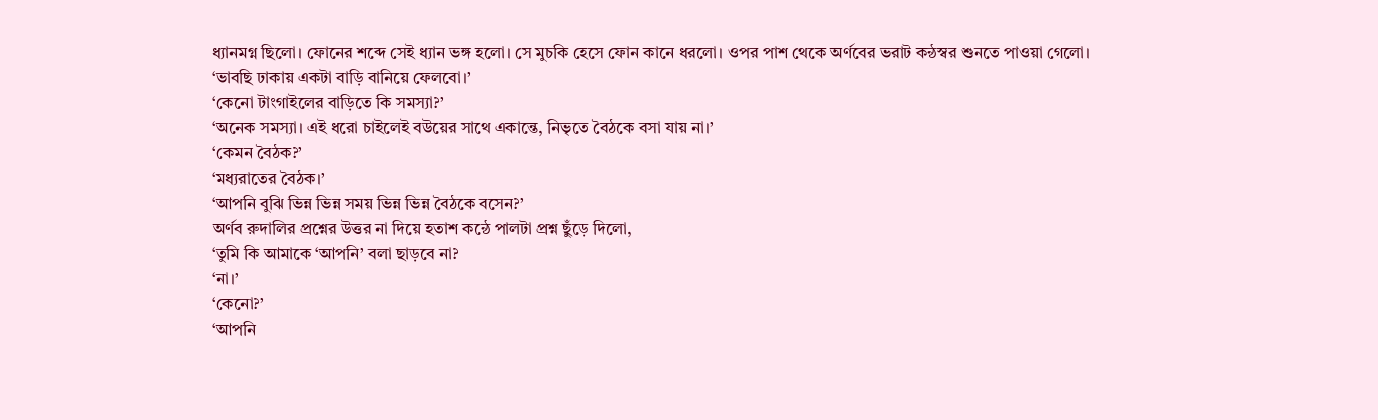ধ্যানমগ্ন ছিলো। ফোনের শব্দে সেই ধ্যান ভঙ্গ হলো। সে মুচকি হেসে ফোন কানে ধরলো। ওপর পাশ থেকে অর্ণবের ভরাট কন্ঠস্বর শুনতে পাওয়া গেলো।
‘ভাবছি ঢাকায় একটা বাড়ি বানিয়ে ফেলবো।’
‘কেনো টাংগাইলের বাড়িতে কি সমস্যা?’
‘অনেক সমস্যা। এই ধরো চাইলেই বউয়ের সাথে একান্তে, নিভৃতে বৈঠকে বসা যায় না।’
‘কেমন বৈঠক?’
‘মধ্যরাতের বৈঠক।’
‘আপনি বুঝি ভিন্ন ভিন্ন সময় ভিন্ন ভিন্ন বৈঠকে বসেন?’
অর্ণব রুদালির প্রশ্নের উত্তর না দিয়ে হতাশ কন্ঠে পালটা প্রশ্ন ছুঁড়ে দিলো,
‘তুমি কি আমাকে ‘আপনি’ বলা ছাড়বে না?
‘না।’
‘কেনো?’
‘আপনি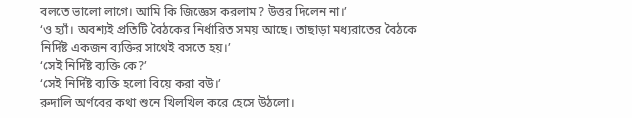বলতে ভালো লাগে। আমি কি জিজ্ঞেস করলাম? উত্তর দিলেন না।’
‘ও হ্যাঁ। অবশ্যই প্রতিটি বৈঠকের নির্ধারিত সময় আছে। তাছাড়া মধ্যরাতের বৈঠকে নির্দিষ্ট একজন ব্যক্তির সাথেই বসতে হয়।’
‘সেই নির্দিষ্ট ব্যক্তি কে?’
‘সেই নির্দিষ্ট ব্যক্তি হলো বিয়ে করা বউ।’
রুদালি অর্ণবের কথা শুনে খিলখিল করে হেসে উঠলো।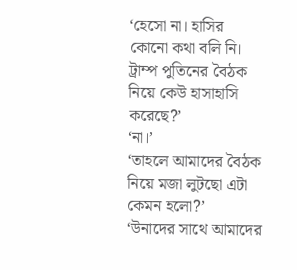‘হেসো না। হাসির কোনো কথা বলি নি। ট্রাম্প পুতিনের বৈঠক নিয়ে কেউ হাসাহাসি করেছে?’
‘না।’
‘তাহলে আমাদের বৈঠক নিয়ে মজা লুটছো এটা কেমন হলো?’
‘উনাদের সাথে আমাদের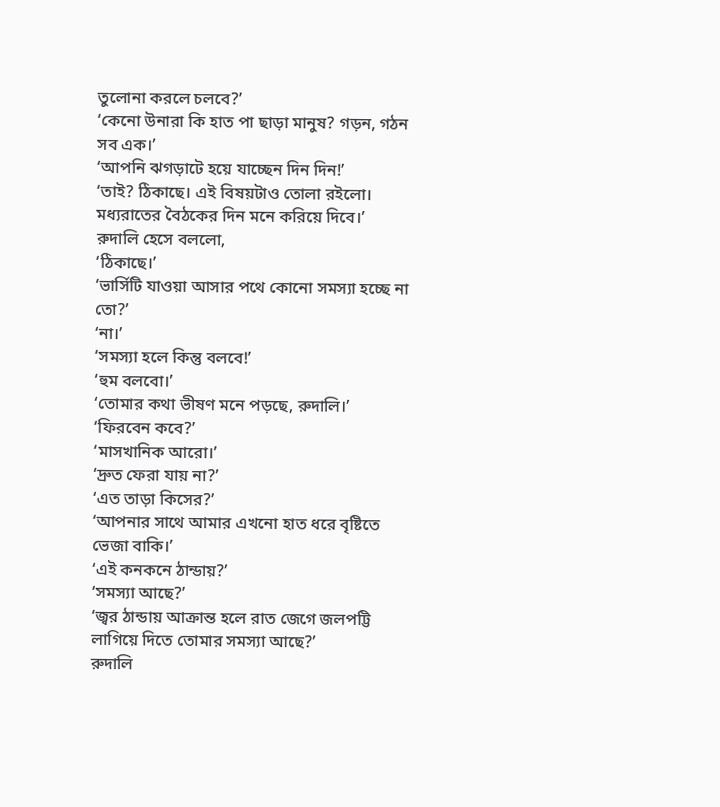তুলোনা করলে চলবে?’
‘কেনো উনারা কি হাত পা ছাড়া মানুষ? গড়ন, গঠন সব এক।’
‘আপনি ঝগড়াটে হয়ে যাচ্ছেন দিন দিন!’
‘তাই? ঠিকাছে। এই বিষয়টাও তোলা রইলো। মধ্যরাতের বৈঠকের দিন মনে করিয়ে দিবে।’
রুদালি হেসে বললো,
‘ঠিকাছে।’
‘ভার্সিটি যাওয়া আসার পথে কোনো সমস্যা হচ্ছে না তো?’
‘না।’
‘সমস্যা হলে কিন্তু বলবে!’
‘হুম বলবো।’
‘তোমার কথা ভীষণ মনে পড়ছে, রুদালি।’
‘ফিরবেন কবে?’
‘মাসখানিক আরো।’
‘দ্রুত ফেরা যায় না?’
‘এত তাড়া কিসের?’
‘আপনার সাথে আমার এখনো হাত ধরে বৃষ্টিতে ভেজা বাকি।’
‘এই কনকনে ঠান্ডায়?’
‘সমস্যা আছে?’
‘জ্বর ঠান্ডায় আক্রান্ত হলে রাত জেগে জলপট্টি লাগিয়ে দিতে তোমার সমস্যা আছে?’
রুদালি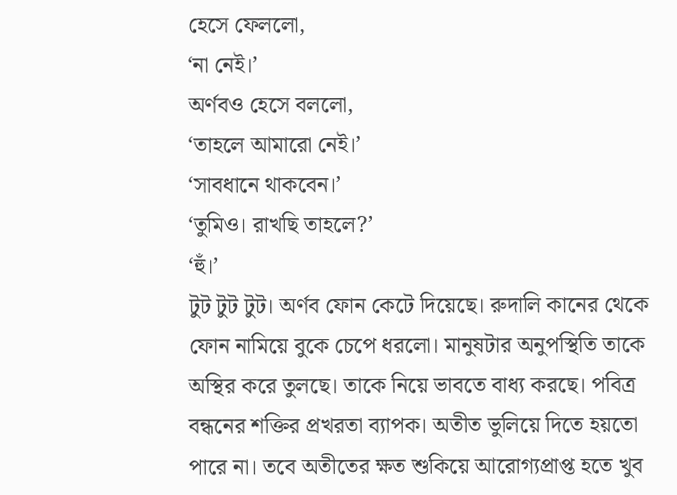হেসে ফেললো,
‘না নেই।’
অর্ণবও হেসে বললো,
‘তাহলে আমারো নেই।’
‘সাবধানে থাকবেন।’
‘তুমিও। রাখছি তাহলে?’
‘হুঁ।’
টুট টুট টুট। অর্ণব ফোন কেটে দিয়েছে। রুদালি কানের থেকে ফোন নামিয়ে বুকে চেপে ধরলো। মানুষটার অনুপস্থিতি তাকে অস্থির করে তুলছে। তাকে নিয়ে ভাবতে বাধ্য করছে। পবিত্র বন্ধনের শক্তির প্রখরতা ব্যাপক। অতীত ভুলিয়ে দিতে হয়তো পারে না। তবে অতীতের ক্ষত শুকিয়ে আরোগ্যপ্রাপ্ত হতে খুব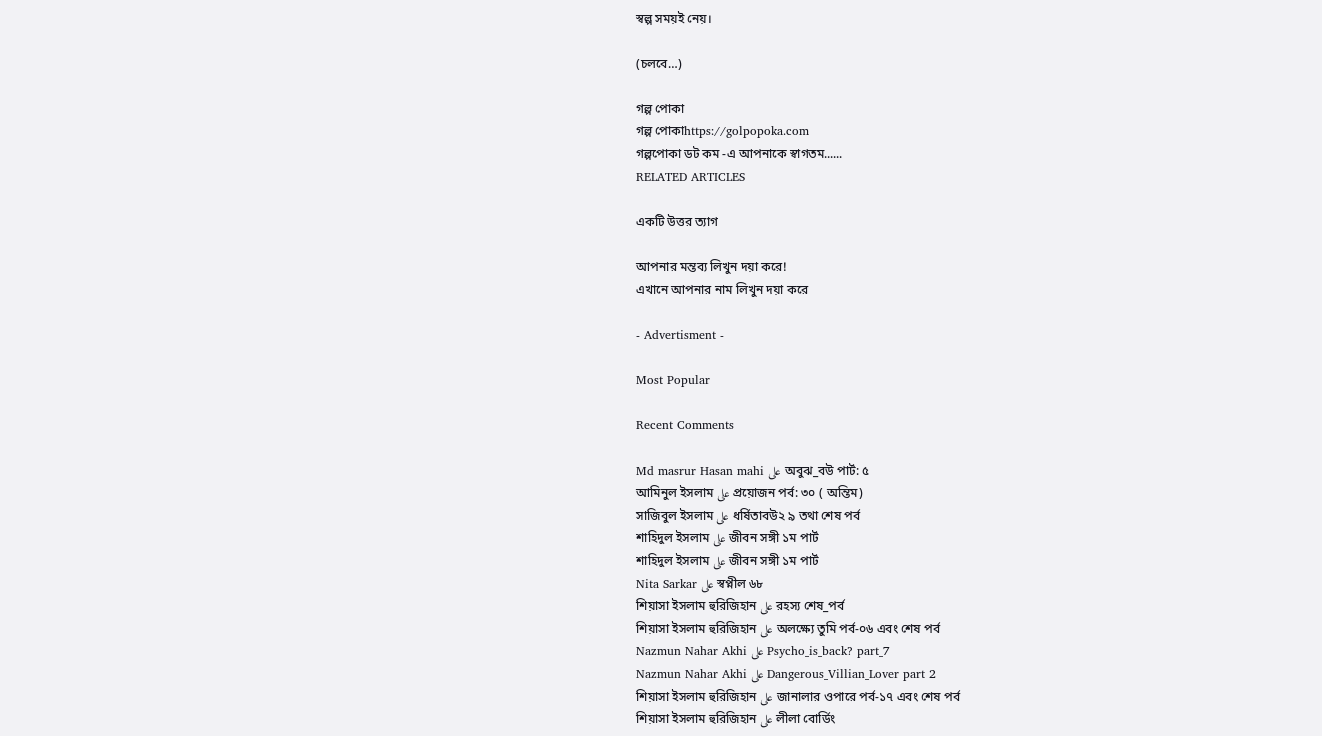স্বল্প সময়ই নেয়।

(চলবে…)

গল্প পোকা
গল্প পোকাhttps://golpopoka.com
গল্পপোকা ডট কম -এ আপনাকে স্বাগতম......
RELATED ARTICLES

একটি উত্তর ত্যাগ

আপনার মন্তব্য লিখুন দয়া করে!
এখানে আপনার নাম লিখুন দয়া করে

- Advertisment -

Most Popular

Recent Comments

Md masrur Hasan mahi على অবুঝ_বউ পার্ট: ৫
আমিনুল ইসলাম على প্রয়োজন পর্ব: ৩০ ( অন্তিম)
সাজিবুল ইসলাম على ধর্ষিতাবউ২ ৯ তথা শেষ পর্ব
শাহিদুল ইসলাম على জীবন সঙ্গী ১ম পার্ট
শাহিদুল ইসলাম على জীবন সঙ্গী ১ম পার্ট
Nita Sarkar على স্বপ্নীল ৬৮
শিয়াসা ইসলাম হুরিজিহান على রহস্য শেষ_পর্ব
শিয়াসা ইসলাম হুরিজিহান على অলক্ষ্যে তুমি পর্ব-০৬ এবং শেষ পর্ব
Nazmun Nahar Akhi على Psycho_is_back? part_7
Nazmun Nahar Akhi على Dangerous_Villian_Lover part 2
শিয়াসা ইসলাম হুরিজিহান على জানালার ওপারে পর্ব-১৭ এবং শেষ পর্ব
শিয়াসা ইসলাম হুরিজিহান على লীলা বোর্ডিং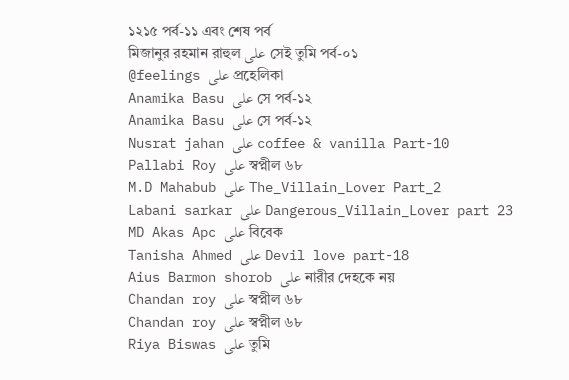১২১৫ পর্ব-১১ এবং শেষ পর্ব
মিজানুর রহমান রাহুল على সেই তুমি পর্ব-০১
@feelings على প্রহেলিকা
Anamika Basu على সে পর্ব-১২
Anamika Basu على সে পর্ব-১২
Nusrat jahan على coffee & vanilla Part-10
Pallabi Roy على স্বপ্নীল ৬৮
M.D Mahabub على The_Villain_Lover Part_2
Labani sarkar على Dangerous_Villain_Lover part 23
MD Akas Apc على বিবেক
Tanisha Ahmed على Devil love part-18
Aius Barmon shorob على নারীর দেহকে নয়
Chandan roy على স্বপ্নীল ৬৮
Chandan roy على স্বপ্নীল ৬৮
Riya Biswas على তুমি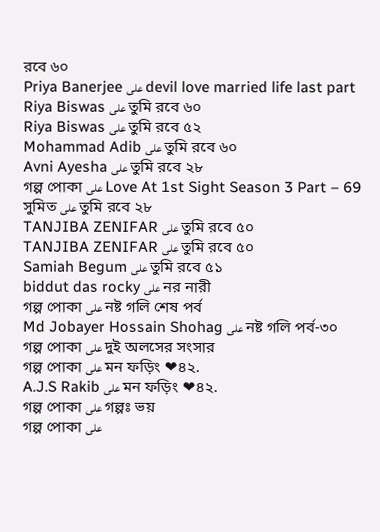রবে ৬০
Priya Banerjee على devil love married life last part
Riya Biswas على তুমি রবে ৬০
Riya Biswas على তুমি রবে ৫২
Mohammad Adib على তুমি রবে ৬০
Avni Ayesha على তুমি রবে ২৮
গল্প পোকা على Love At 1st Sight Season 3 Part – 69
সুমিত على তুমি রবে ২৮
TANJIBA ZENIFAR على তুমি রবে ৫০
TANJIBA ZENIFAR على তুমি রবে ৫০
Samiah Begum على তুমি রবে ৫১
biddut das rocky على নর নারী
গল্প পোকা على নষ্ট গলি শেষ পর্ব
Md Jobayer Hossain Shohag على নষ্ট গলি পর্ব-৩০
গল্প পোকা على দুই অলসের সংসার
গল্প পোকা على মন ফড়িং ❤৪২.
A.J.S Rakib على মন ফড়িং ❤৪২.
গল্প পোকা على গল্পঃ ভয়
গল্প পোকা على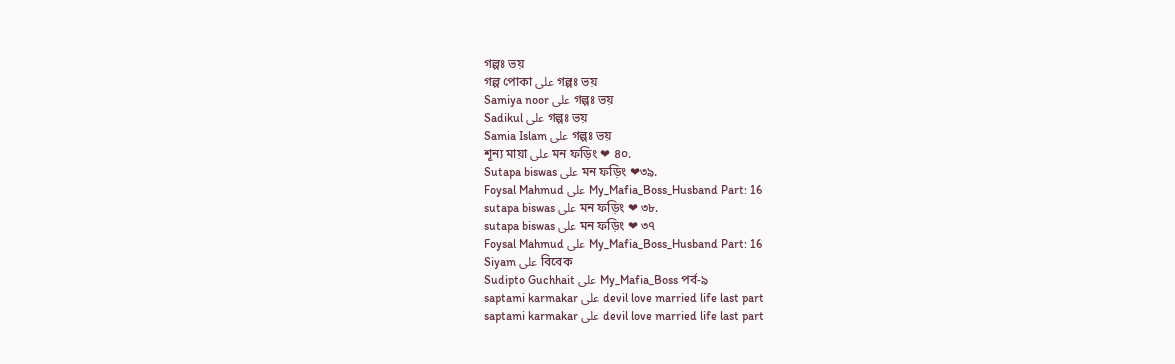গল্পঃ ভয়
গল্প পোকা على গল্পঃ ভয়
Samiya noor على গল্পঃ ভয়
Sadikul على গল্পঃ ভয়
Samia Islam على গল্পঃ ভয়
শূন্য মায়া على মন ফড়িং ❤ ৪০.
Sutapa biswas على মন ফড়িং ❤৩৯.
Foysal Mahmud على My_Mafia_Boss_Husband Part: 16
sutapa biswas على মন ফড়িং ❤ ৩৮.
sutapa biswas على মন ফড়িং ❤ ৩৭
Foysal Mahmud على My_Mafia_Boss_Husband Part: 16
Siyam على বিবেক
Sudipto Guchhait على My_Mafia_Boss পর্ব-৯
saptami karmakar على devil love married life last part
saptami karmakar على devil love married life last part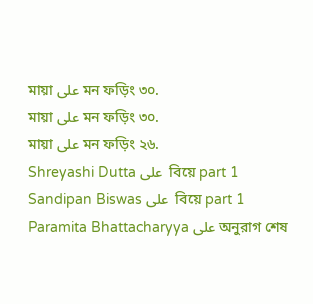মায়া على মন ফড়িং ৩০.
মায়া على মন ফড়িং ৩০.
মায়া على মন ফড়িং ২৬.
Shreyashi Dutta على  বিয়ে part 1
Sandipan Biswas على  বিয়ে part 1
Paramita Bhattacharyya على অনুরাগ শেষ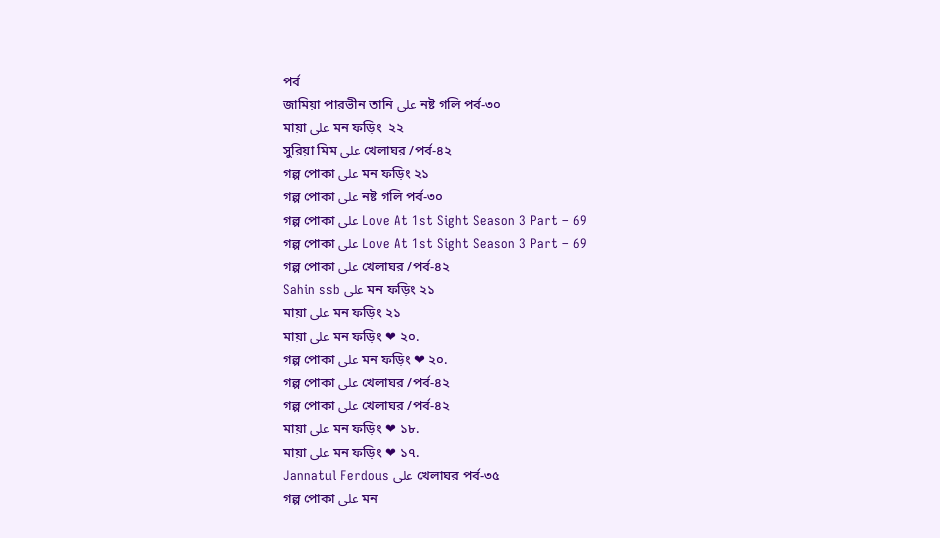পর্ব
জামিয়া পারভীন তানি على নষ্ট গলি পর্ব-৩০
মায়া على মন ফড়িং  ২২
সুরিয়া মিম على খেলাঘর /পর্ব-৪২
গল্প পোকা على মন ফড়িং ২১
গল্প পোকা على নষ্ট গলি পর্ব-৩০
গল্প পোকা على Love At 1st Sight Season 3 Part – 69
গল্প পোকা على Love At 1st Sight Season 3 Part – 69
গল্প পোকা على খেলাঘর /পর্ব-৪২
Sahin ssb على মন ফড়িং ২১
মায়া على মন ফড়িং ২১
মায়া على মন ফড়িং ❤ ২০.
গল্প পোকা على মন ফড়িং ❤ ২০.
গল্প পোকা على খেলাঘর /পর্ব-৪২
গল্প পোকা على খেলাঘর /পর্ব-৪২
মায়া على মন ফড়িং ❤ ১৮.
মায়া على মন ফড়িং ❤ ১৭.
Jannatul Ferdous على খেলাঘর পর্ব-৩৫
গল্প পোকা على মন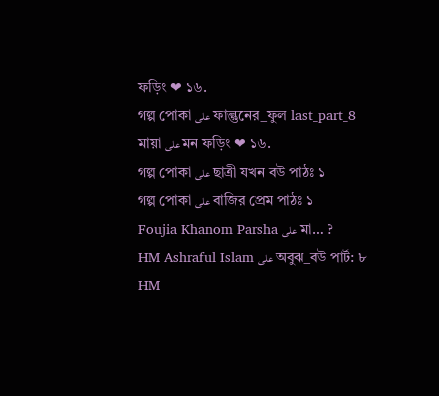ফড়িং ❤ ১৬.
গল্প পোকা على ফাল্গুনের_ফুল last_part_8
মায়া على মন ফড়িং ❤ ১৬.
গল্প পোকা على ছাত্রী যখন বউ পাঠঃ ১
গল্প পোকা على বাজির প্রেম পাঠঃ ১
Foujia Khanom Parsha على মা… ?
HM Ashraful Islam على অবুঝ_বউ পার্ট: ৮
HM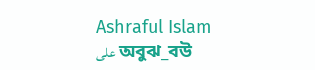Ashraful Islam على অবুঝ_বউ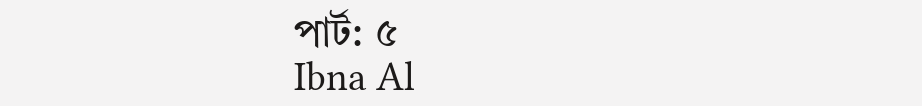পার্ট: ৫
Ibna Al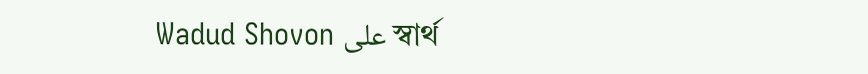Wadud Shovon على স্বার্থ